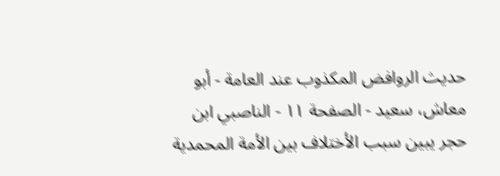حديث الروافض المكذوب عند العامة - أبو معاش، سعيد - الصفحة ١١ - الناصبي ابن حجر يبين سبب الأختلاف بين الأمة المحمدية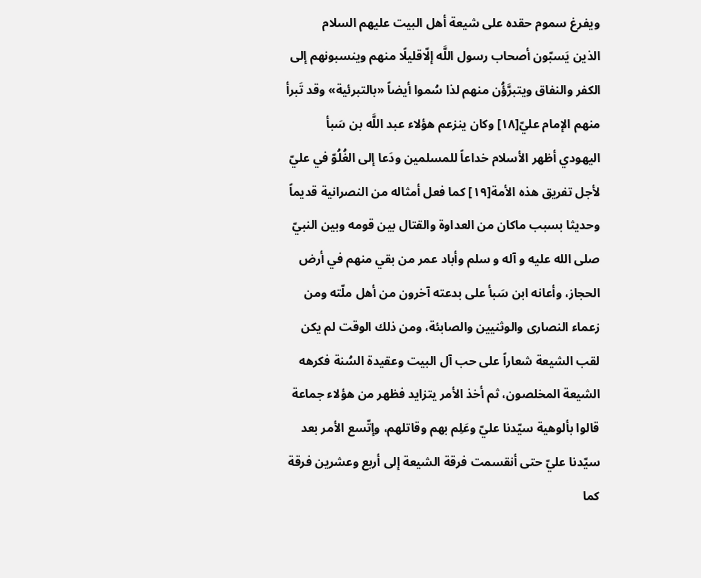ويفرغ سموم حقده على شيعة أهل البيت عليهم السلام
الذين يَسبّون أصحاب رسول اللَّه إلّاقليلًا منهم وينسبونهم إلى الكفر والنفاق ويتبرَّؤُن منهم لذا سُموا أيضاً «بالتبرئية» وقد تَبرأ منهم الإمام عليّ[١٨] وكان ينزعم هؤلاء عبد اللَّه بن سَبأ اليهودي أظهر الأسلام خداعاً للمسلمين ودَعا إلى الغُلُوّ في عليّ لأجل تفريق هذه الأمة[١٩] كما فعل أمثاله من النصرانية قديماً وحديثا بسبب ماكان من العداوة والقتال بين قومه وبين النبيّ صلى الله عليه و آله و سلم وأباد عمر من بقي منهم في أرض الحجاز، وأعانه ابن سَبأ على بدعته آخرون من أهل ملّته ومن زعماء النصارى والوثنيين والصابئة، ومن ذلك الوقت لم يكن لقب الشيعة شعاراً على حب آل البيت وعقيدة السُنة فكرهه الشيعة المخلصون، ثم أخذ الأمر يتزايد فظهر من هؤلاء جماعة قالوا بألوهية سيّدنا عليّ وعَلِم بهم وقاتلهم، وإتّسع الأمر بعد سيّدنا عليّ حتى أنقسمت فرقة الشيعة إلى أربع وعشرين فرقة كما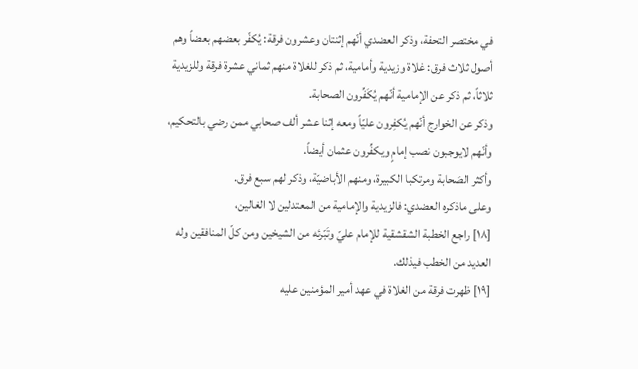في مختصر التحفة، وذكر العضدي أنّهم إثنتان وعشرون فرقة: يُكفّر بعضهم بعضاً وهم أصول ثلاث فرق: غلاة وزيدية وأمامية، ثم ذكر للغلاة منهم ثماني عشرة فرقة وللزيدية ثلاثاً، ثم ذكر عن الإمامية أنّهم يُكَفِّرون الصحابة.
وذكر عن الخوارج أنّهم يُكفِرون عليّاً ومعه إثنا عشر ألف صحابي ممن رضي بالتحكيم، وأنّهم لايوجبون نصب إمامٍ ويكفِّرون عثمان أيضاً.
وأكثر الصَحابة ومرتكبا الكبيرة، ومنهم الأباضيّة، وذكر لهم سبع فرق.
وعلى ماذكره العضدي: فالزيدية والإمامية من المعتدلين لا الغالين،
[١٨] راجع الخطبة الشقشقية للإمام عليّ وتَبّرئه من الشيخين ومن كلّ المنافقين وله العديد من الخطب فيذلك.
[١٩] ظهرت فرقة من الغلاة في عهد أمير المؤمنين عليه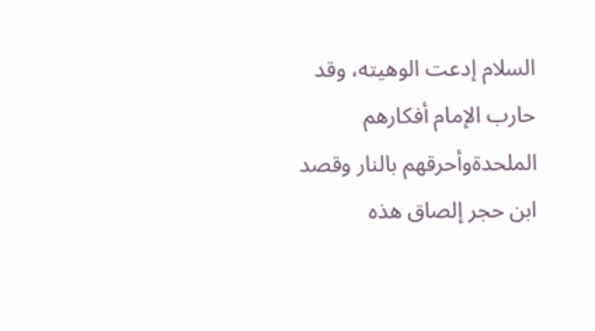السلام إدعت الوهيته، وقد حارب الإمام أفكارهم الملحدةوأحرقهم بالنار وقصد ابن حجر إلصاق هذه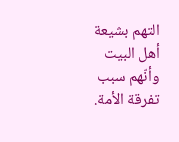التهم بشيعة أهل البيت وأنّهم سبب تفرقة الأمة.